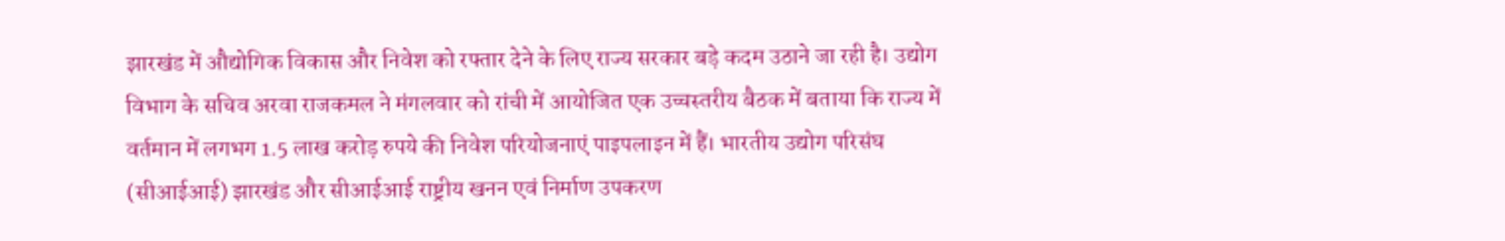झारखंड में औद्योगिक विकास और निवेश को रफ्तार देने के लिए राज्य सरकार बड़े कदम उठाने जा रही है। उद्योग विभाग के सचिव अरवा राजकमल ने मंगलवार को रांची में आयोजित एक उच्चस्तरीय बैठक में बताया कि राज्य में वर्तमान में लगभग 1.5 लाख करोड़ रुपये की निवेश परियोजनाएं पाइपलाइन में हैं। भारतीय उद्योग परिसंघ (सीआईआई) झारखंड और सीआईआई राष्ट्रीय खनन एवं निर्माण उपकरण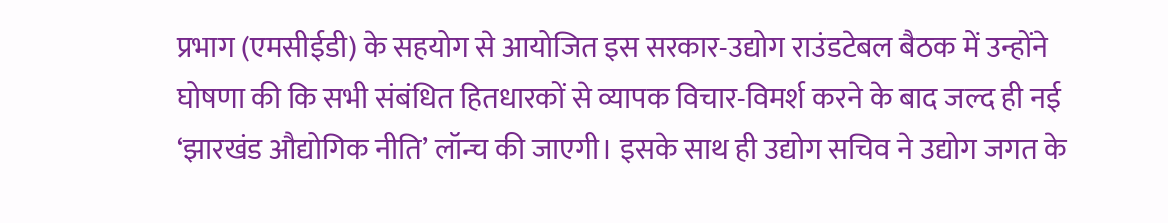प्रभाग (एमसीईडी) के सहयोग से आयोजित इस सरकार-उद्योग राउंडटेबल बैठक में उन्होंने घोषणा की कि सभी संबंधित हितधारकों से व्यापक विचार-विमर्श करने के बाद जल्द ही नई ‘झारखंड औद्योगिक नीति’ लॉन्च की जाएगी। इसके साथ ही उद्योग सचिव ने उद्योग जगत के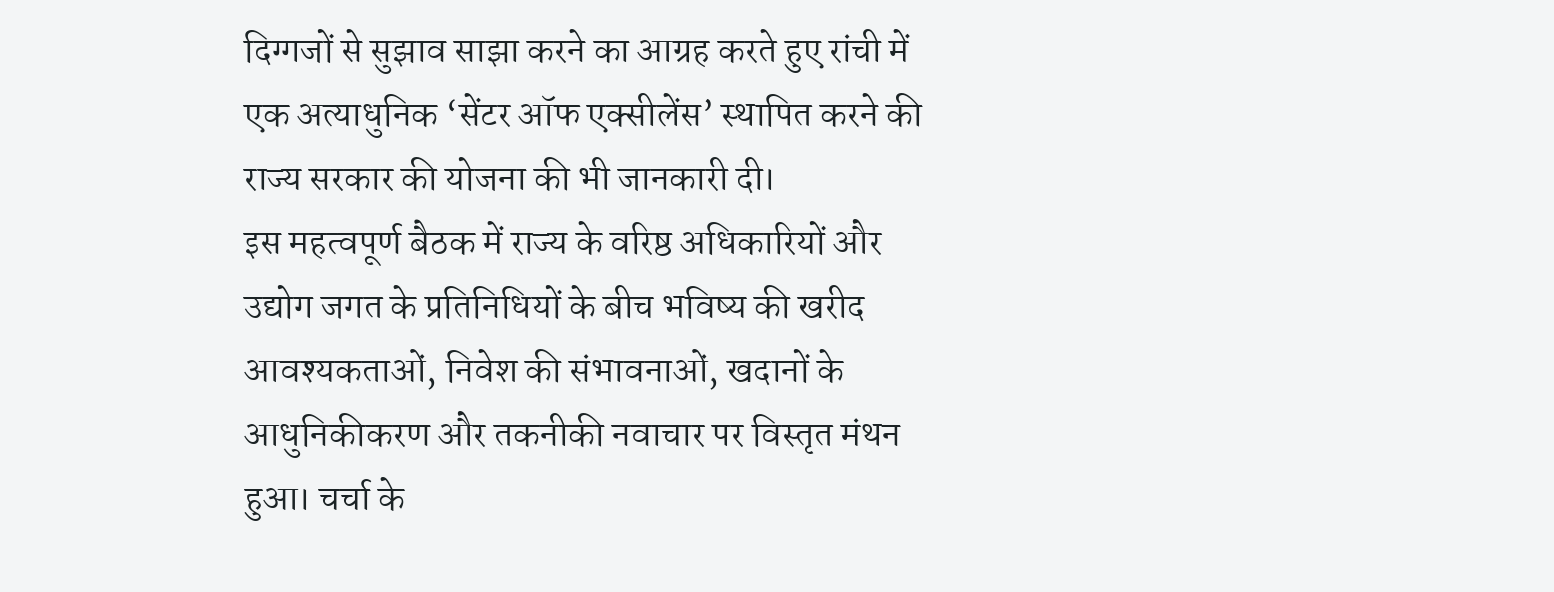दिग्गजों से सुझाव साझा करने का आग्रह करते हुए रांची में एक अत्याधुनिक ‘सेंटर ऑफ एक्सीलेंस’ स्थापित करने की राज्य सरकार की योजना की भी जानकारी दी।
इस महत्वपूर्ण बैठक में राज्य के वरिष्ठ अधिकारियों और उद्योग जगत के प्रतिनिधियों के बीच भविष्य की खरीद आवश्यकताओं, निवेश की संभावनाओं, खदानों के आधुनिकीकरण और तकनीकी नवाचार पर विस्तृत मंथन हुआ। चर्चा के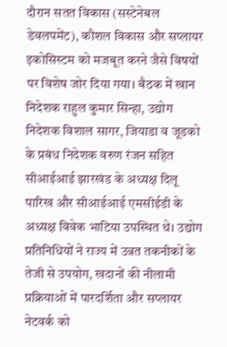दौरान सतत विकास (सस्टेनेबल डेवलपमेंट), कौशल विकास और सप्लायर इकोसिस्टम को मजबूत करने जैसे विषयों पर विशेष जोर दिया गया। बैठक में खान निदेशक राहुल कुमार सिन्हा, उद्योग निदेशक विशाल सागर, जियाडा व जूडको के प्रबंध निदेशक वरुण रंजन सहित सीआईआई झारखंड के अध्यक्ष दिलू पारिख और सीआईआई एमसीईडी के अध्यक्ष विवेक भाटिया उपस्थित थे। उद्योग प्रतिनिधियों ने राज्य में उन्नत तकनीकों के तेजी से उपयोग, खदानों की नीलामी प्रक्रियाओं में पारदर्शिता और सप्लायर नेटवर्क को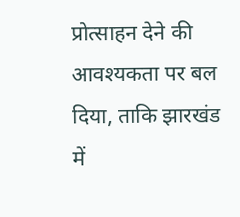प्रोत्साहन देने की आवश्यकता पर बल दिया, ताकि झारखंड में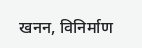खनन, विनिर्माण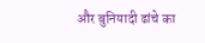और बुनियादी ढांचे का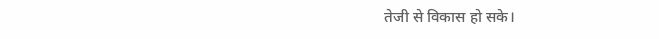तेजी से विकास हो सके।